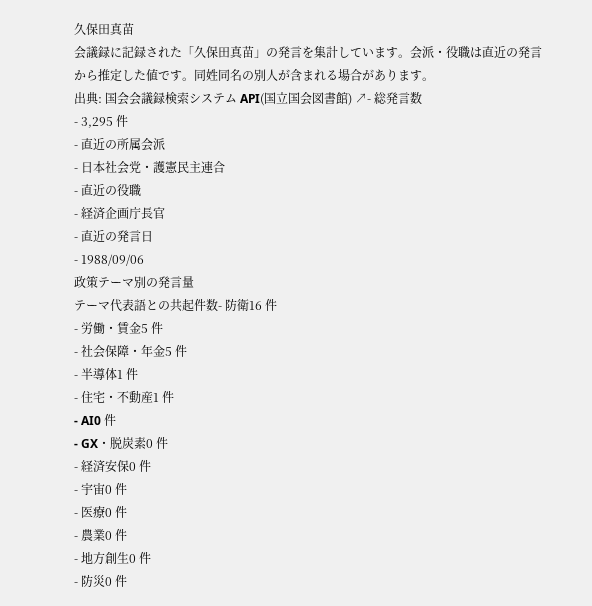久保田真苗
会議録に記録された「久保田真苗」の発言を集計しています。会派・役職は直近の発言から推定した値です。同姓同名の別人が含まれる場合があります。
出典: 国会会議録検索システム API(国立国会図書館) ↗- 総発言数
- 3,295 件
- 直近の所属会派
- 日本社会党・護憲民主連合
- 直近の役職
- 経済企画庁長官
- 直近の発言日
- 1988/09/06
政策テーマ別の発言量
テーマ代表語との共起件数- 防衛16 件
- 労働・賃金5 件
- 社会保障・年金5 件
- 半導体1 件
- 住宅・不動産1 件
- AI0 件
- GX・脱炭素0 件
- 経済安保0 件
- 宇宙0 件
- 医療0 件
- 農業0 件
- 地方創生0 件
- 防災0 件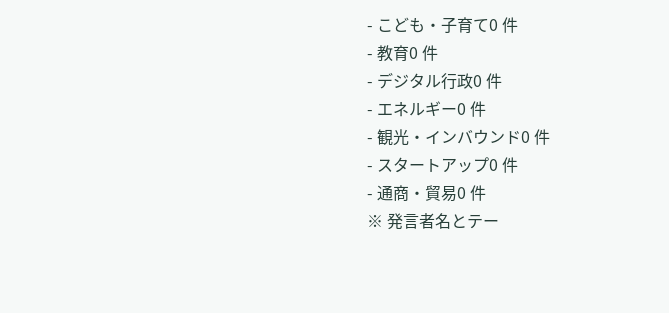- こども・子育て0 件
- 教育0 件
- デジタル行政0 件
- エネルギー0 件
- 観光・インバウンド0 件
- スタートアップ0 件
- 通商・貿易0 件
※ 発言者名とテー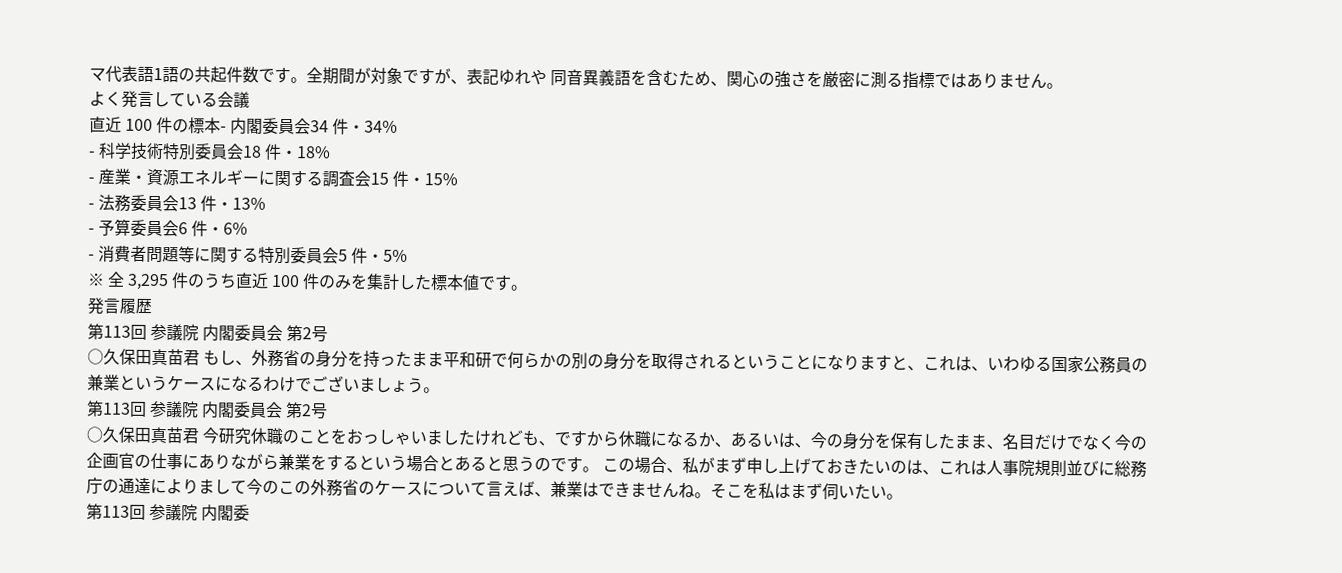マ代表語1語の共起件数です。全期間が対象ですが、表記ゆれや 同音異義語を含むため、関心の強さを厳密に測る指標ではありません。
よく発言している会議
直近 100 件の標本- 内閣委員会34 件・34%
- 科学技術特別委員会18 件・18%
- 産業・資源エネルギーに関する調査会15 件・15%
- 法務委員会13 件・13%
- 予算委員会6 件・6%
- 消費者問題等に関する特別委員会5 件・5%
※ 全 3,295 件のうち直近 100 件のみを集計した標本値です。
発言履歴
第113回 参議院 内閣委員会 第2号
○久保田真苗君 もし、外務省の身分を持ったまま平和研で何らかの別の身分を取得されるということになりますと、これは、いわゆる国家公務員の兼業というケースになるわけでございましょう。
第113回 参議院 内閣委員会 第2号
○久保田真苗君 今研究休職のことをおっしゃいましたけれども、ですから休職になるか、あるいは、今の身分を保有したまま、名目だけでなく今の企画官の仕事にありながら兼業をするという場合とあると思うのです。 この場合、私がまず申し上げておきたいのは、これは人事院規則並びに総務庁の通達によりまして今のこの外務省のケースについて言えば、兼業はできませんね。そこを私はまず伺いたい。
第113回 参議院 内閣委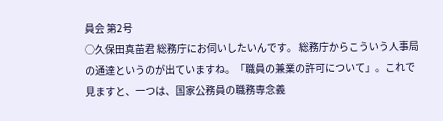員会 第2号
○久保田真苗君 総務庁にお伺いしたいんです。 総務庁からこういう人事局の通達というのが出ていますね。「職員の兼業の許可について」。これで見ますと、一つは、国家公務員の職務専念義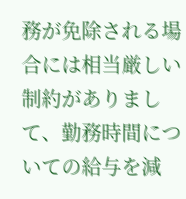務が免除される場合には相当厳しい制約がありまして、勤務時間についての給与を減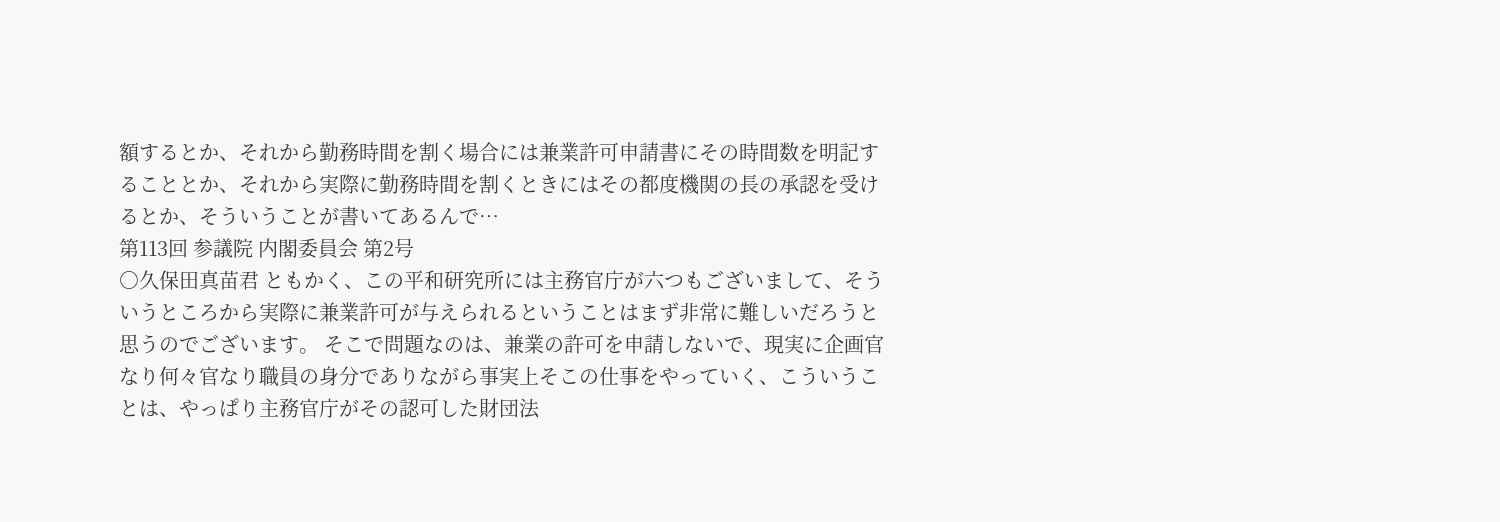額するとか、それから勤務時間を割く場合には兼業許可申請書にその時間数を明記することとか、それから実際に勤務時間を割くときにはその都度機関の長の承認を受けるとか、そういうことが書いてあるんで…
第113回 参議院 内閣委員会 第2号
○久保田真苗君 ともかく、この平和研究所には主務官庁が六つもございまして、そういうところから実際に兼業許可が与えられるということはまず非常に難しいだろうと思うのでございます。 そこで問題なのは、兼業の許可を申請しないで、現実に企画官なり何々官なり職員の身分でありながら事実上そこの仕事をやっていく、こういうことは、やっぱり主務官庁がその認可した財団法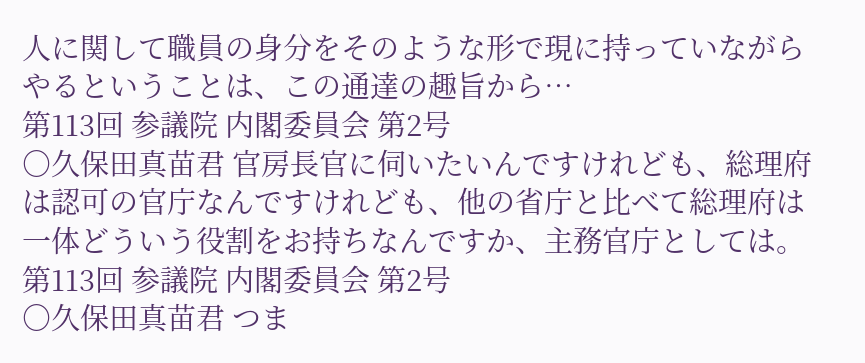人に関して職員の身分をそのような形で現に持っていながらやるということは、この通達の趣旨から…
第113回 参議院 内閣委員会 第2号
○久保田真苗君 官房長官に伺いたいんですけれども、総理府は認可の官庁なんですけれども、他の省庁と比べて総理府は一体どういう役割をお持ちなんですか、主務官庁としては。
第113回 参議院 内閣委員会 第2号
○久保田真苗君 つま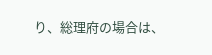り、総理府の場合は、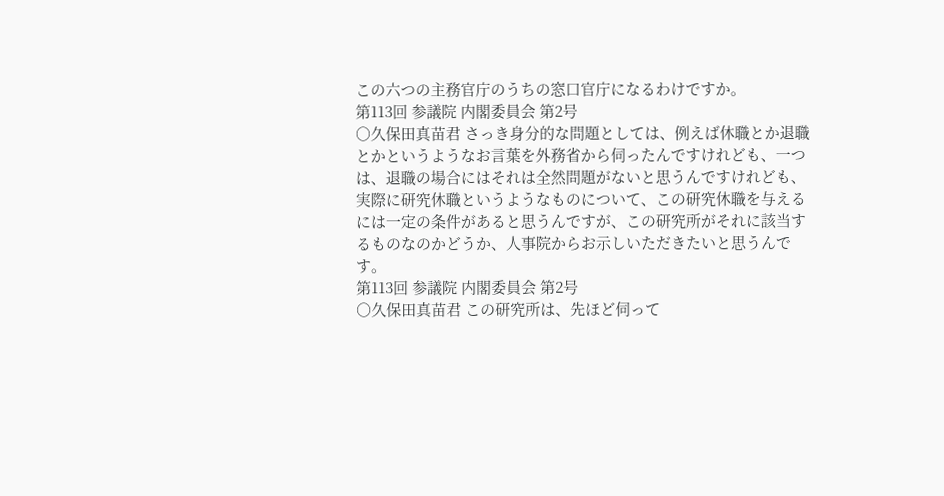この六つの主務官庁のうちの窓口官庁になるわけですか。
第113回 参議院 内閣委員会 第2号
○久保田真苗君 さっき身分的な問題としては、例えば休職とか退職とかというようなお言葉を外務省から伺ったんですけれども、一つは、退職の場合にはそれは全然問題がないと思うんですけれども、実際に研究休職というようなものについて、この研究休職を与えるには一定の条件があると思うんですが、この研究所がそれに該当するものなのかどうか、人事院からお示しいただきたいと思うんです。
第113回 参議院 内閣委員会 第2号
○久保田真苗君 この研究所は、先ほど伺って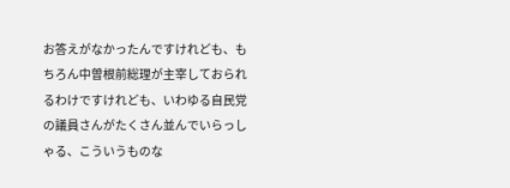お答えがなかったんですけれども、もちろん中曽根前総理が主宰しておられるわけですけれども、いわゆる自民党の議員さんがたくさん並んでいらっしゃる、こういうものな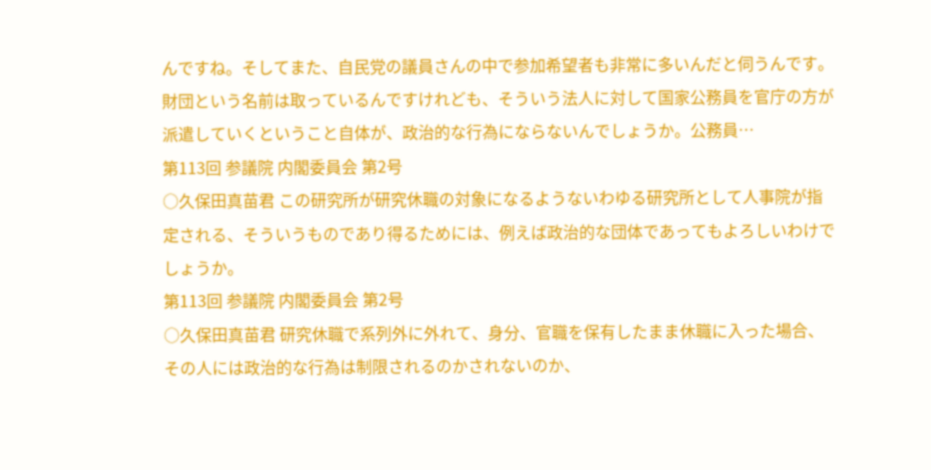んですね。そしてまた、自民党の議員さんの中で参加希望者も非常に多いんだと伺うんです。 財団という名前は取っているんですけれども、そういう法人に対して国家公務員を官庁の方が派遣していくということ自体が、政治的な行為にならないんでしょうか。公務員…
第113回 参議院 内閣委員会 第2号
○久保田真苗君 この研究所が研究休職の対象になるようないわゆる研究所として人事院が指定される、そういうものであり得るためには、例えば政治的な団体であってもよろしいわけでしょうか。
第113回 参議院 内閣委員会 第2号
○久保田真苗君 研究休職で系列外に外れて、身分、官職を保有したまま休職に入った場合、その人には政治的な行為は制限されるのかされないのか、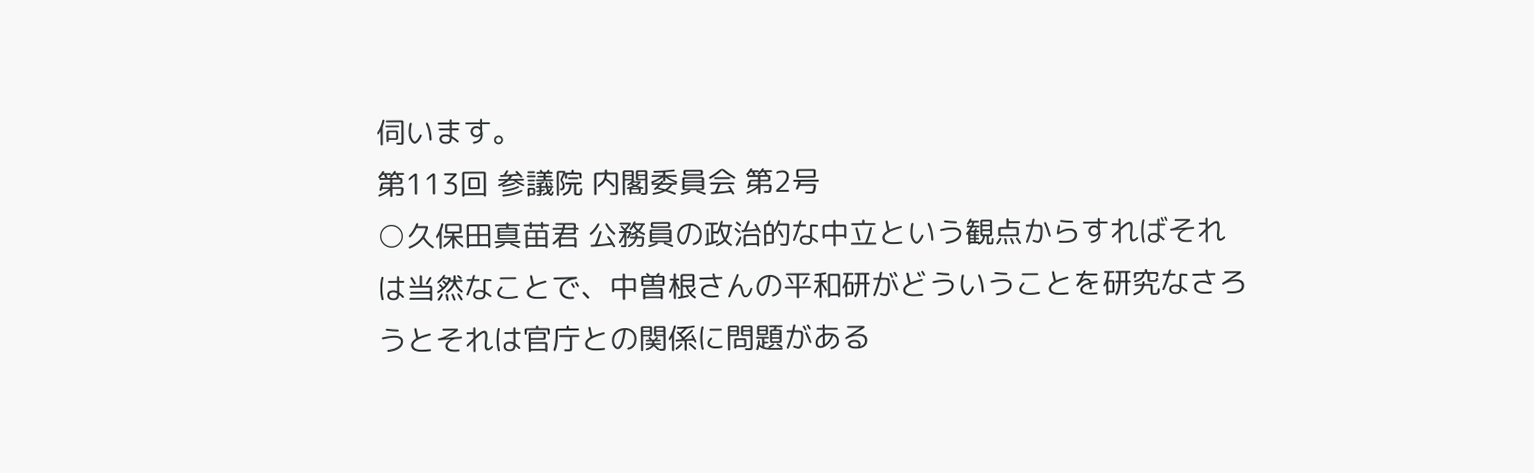伺います。
第113回 参議院 内閣委員会 第2号
○久保田真苗君 公務員の政治的な中立という観点からすればそれは当然なことで、中曽根さんの平和研がどういうことを研究なさろうとそれは官庁との関係に問題がある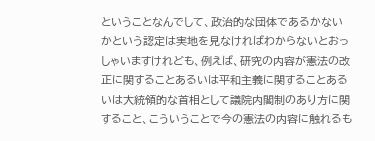ということなんでして、政治的な団体であるかないかという認定は実地を見なければわからないとおっしゃいますけれども、例えば、研究の内容が憲法の改正に関することあるいは平和主義に関することあるいは大統領的な首相として議院内閣制のあり方に関すること、こういうことで今の憲法の内容に触れるも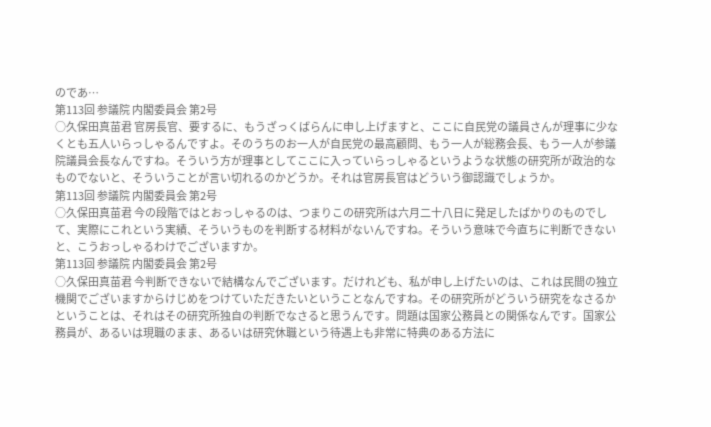のであ…
第113回 参議院 内閣委員会 第2号
○久保田真苗君 官房長官、要するに、もうざっくばらんに申し上げますと、ここに自民党の議員さんが理事に少なくとも五人いらっしゃるんですよ。そのうちのお一人が自民党の最高顧問、もう一人が総務会長、もう一人が参議院議員会長なんですね。そういう方が理事としてここに入っていらっしゃるというような状態の研究所が政治的なものでないと、そういうことが言い切れるのかどうか。それは官房長官はどういう御認識でしょうか。
第113回 参議院 内閣委員会 第2号
○久保田真苗君 今の段階ではとおっしゃるのは、つまりこの研究所は六月二十八日に発足したばかりのものでして、実際にこれという実績、そういうものを判断する材料がないんですね。そういう意味で今直ちに判断できないと、こうおっしゃるわけでございますか。
第113回 参議院 内閣委員会 第2号
○久保田真苗君 今判断できないで結構なんでございます。だけれども、私が申し上げたいのは、これは民間の独立機関でございますからけじめをつけていただきたいということなんですね。その研究所がどういう研究をなさるかということは、それはその研究所独自の判断でなさると思うんです。問題は国家公務員との関係なんです。国家公務員が、あるいは現職のまま、あるいは研究休職という待遇上も非常に特典のある方法に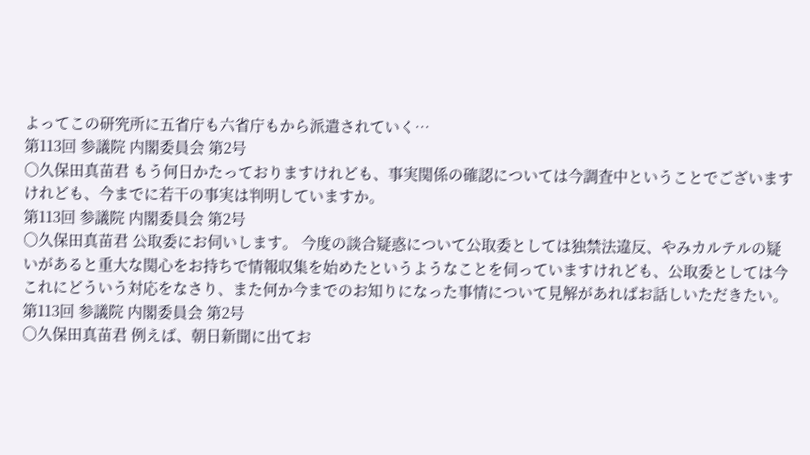よってこの研究所に五省庁も六省庁もから派遣されていく…
第113回 参議院 内閣委員会 第2号
○久保田真苗君 もう何日かたっておりますけれども、事実関係の確認については今調査中ということでございますけれども、今までに若干の事実は判明していますか。
第113回 参議院 内閣委員会 第2号
○久保田真苗君 公取委にお伺いします。 今度の談合疑惑について公取委としては独禁法違反、やみカルテルの疑いがあると重大な関心をお持ちで情報収集を始めたというようなことを伺っていますけれども、公取委としては今これにどういう対応をなさり、また何か今までのお知りになった事情について見解があればお話しいただきたい。
第113回 参議院 内閣委員会 第2号
○久保田真苗君 例えば、朝日新聞に出てお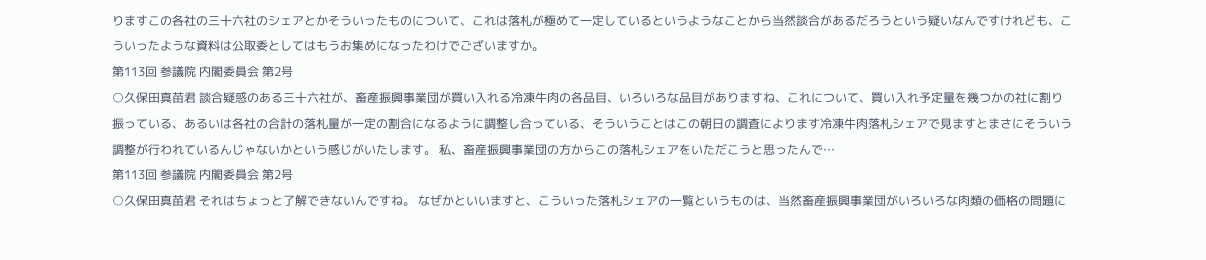りますこの各社の三十六社のシェアとかそういったものについて、これは落札が極めて一定しているというようなことから当然談合があるだろうという疑いなんですけれども、こういったような資料は公取委としてはもうお集めになったわけでございますか。
第113回 参議院 内閣委員会 第2号
○久保田真苗君 談合疑惑のある三十六社が、畜産振興事業団が買い入れる冷凍牛肉の各品目、いろいろな品目がありますね、これについて、買い入れ予定量を幾つかの社に割り振っている、あるいは各社の合計の落札量が一定の割合になるように調整し合っている、そういうことはこの朝日の調査によります冷凍牛肉落札シェアで見ますとまさにそういう調整が行われているんじゃないかという感じがいたします。 私、畜産振興事業団の方からこの落札シェアをいただこうと思ったんで…
第113回 参議院 内閣委員会 第2号
○久保田真苗君 それはちょっと了解できないんですね。 なぜかといいますと、こういった落札シェアの一覧というものは、当然畜産振興事業団がいろいろな肉類の価格の問題に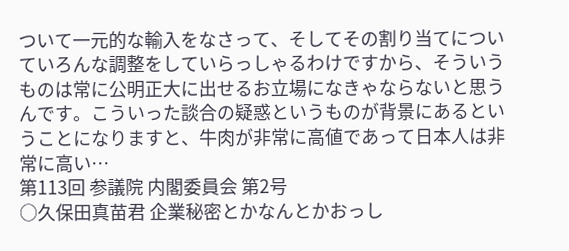ついて一元的な輸入をなさって、そしてその割り当てについていろんな調整をしていらっしゃるわけですから、そういうものは常に公明正大に出せるお立場になきゃならないと思うんです。こういった談合の疑惑というものが背景にあるということになりますと、牛肉が非常に高値であって日本人は非常に高い…
第113回 参議院 内閣委員会 第2号
○久保田真苗君 企業秘密とかなんとかおっし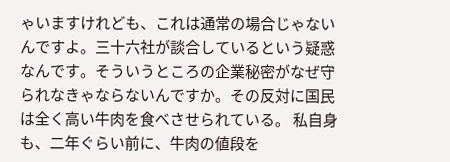ゃいますけれども、これは通常の場合じゃないんですよ。三十六社が談合しているという疑惑なんです。そういうところの企業秘密がなぜ守られなきゃならないんですか。その反対に国民は全く高い牛肉を食べさせられている。 私自身も、二年ぐらい前に、牛肉の値段を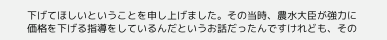下げてほしいということを申し上げました。その当時、農水大臣が強力に価格を下げる指導をしているんだというお話だったんですけれども、その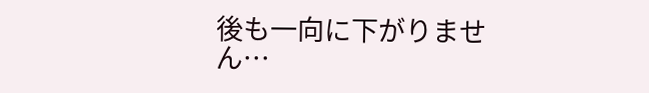後も一向に下がりません…